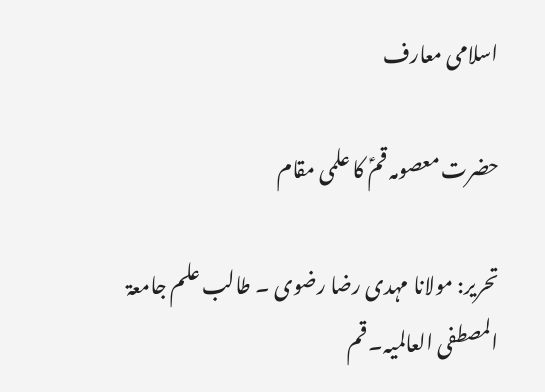اسلامی معارف

حضرت معصومہ قمؑ کا علمی مقام

تحریر: مولانا مہدی رضا رضوی ۔ طالب علم جامعۃ المصطفی العالمیہ۔ قم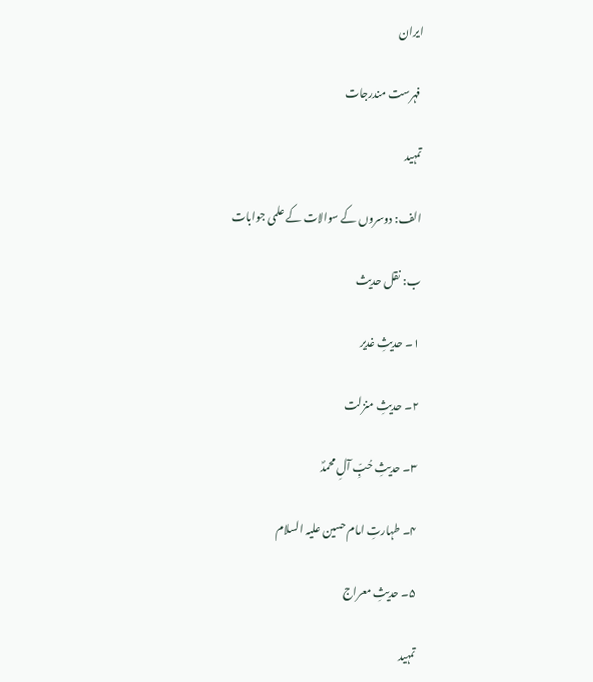ایران

 فہرست مندرجات

تمہید

الف: دوسروں کے سوالات کے علمی جوابات

ب: نقل حدیث

۱۔ حدیثِ غدیر

۲۔ حدیثِ منزلت

۳۔ حدیثِ حُبِّ آلِ محمدؐ

۴۔ طہارتِ امام حسین علیہ السلام

۵۔ حدیثِ معراج

تمہید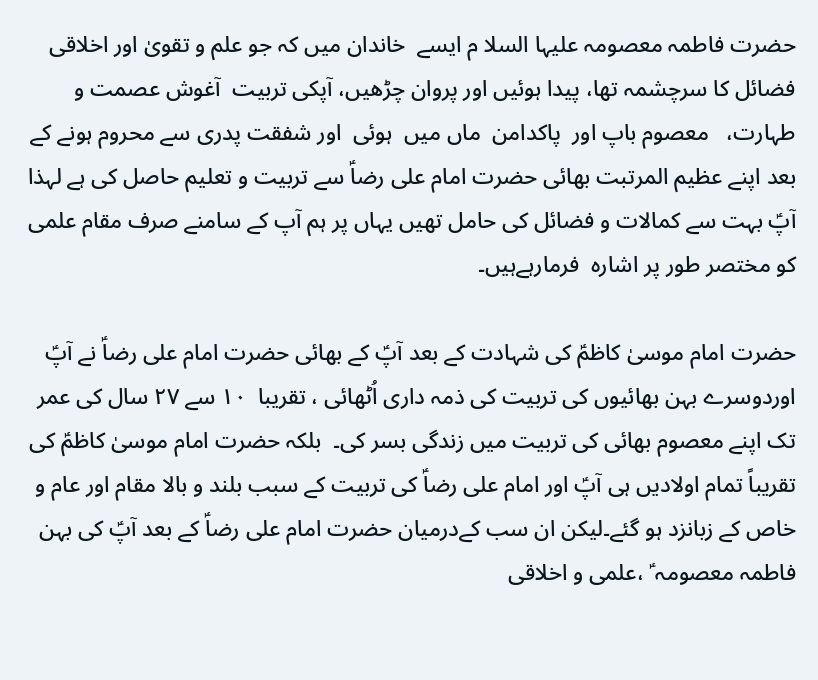حضرت فاطمہ معصومہ علیہا السلا م ایسے  خاندان میں کہ جو علم و تقویٰ اور اخلاقی فضائل کا سرچشمہ تھا، پیدا ہوئیں اور پروان چڑھیں، آپکی تربیت  آغوش عصمت و طہارت،   معصوم باپ اور  پاکدامن  ماں میں  ہوئی  اور شفقت پدری سے محروم ہونے کے بعد اپنے عظیم المرتبت بھائی حضرت امام علی رضاؑ سے تربیت و تعلیم حاصل کی ہے لہذا آپؑ بہت سے کمالات و فضائل کی حامل تھیں یہاں پر ہم آپ کے سامنے صرف مقام علمی کو مختصر طور پر اشارہ  فرمارہےہیں۔

حضرت امام موسیٰ کاظمؑ کی شہادت کے بعد آپؑ کے بھائی حضرت امام علی رضاؑ نے آپؑ اوردوسرے بہن بھائیوں کی تربیت کی ذمہ داری اُٹھائی ، تقریبا  ۱۰ سے ۲۷ سال کی عمر تک اپنے معصوم بھائی کی تربیت میں زندگی بسر کی۔  بلکہ حضرت امام موسیٰ کاظمؑ کی تقریباً تمام اولادیں ہی آپؑ اور امام علی رضاؑ کی تربیت کے سبب بلند و بالا مقام اور عام و خاص کے زبانزد ہو گئے۔لیکن ان سب کےدرمیان حضرت امام علی رضاؑ کے بعد آپؑ کی بہن فاطمہ معصومہ ؑ ،علمی و اخلاقی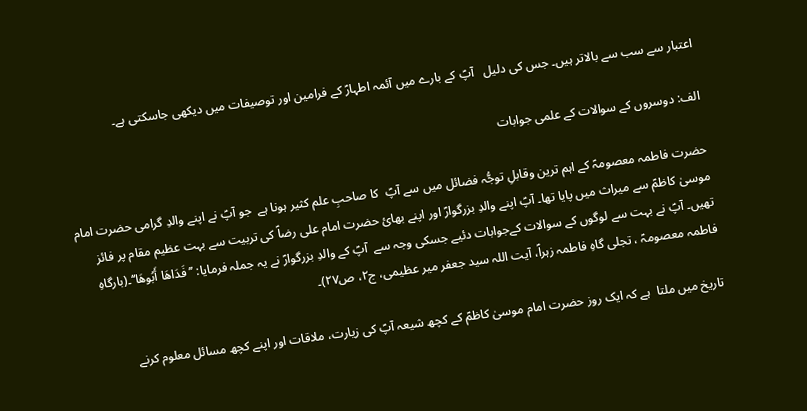اعتبار سے سب سے بالاتر ہیں۔ جس کی دلیل   آپؑ کے بارے میں آئمہ اطہارؑ کے فرامین اور توصیفات میں دیکھی جاسکتی ہے۔

الف: دوسروں کے سوالات کے علمی جوابات

حضرت فاطمہ معصومہؑ کے اہم ترین وقابلِ توجُّہ فضائل میں سے آپؑ  کا صاحبِ علم کثیر ہونا ہے  جو آپؑ نے اپنے والدِ گرامی حضرت امام موسیٰ کاظمؑ سے میراث میں پایا تھا۔ آپؑ اپنے والدِ بزرگوارؑ اور اپنے بھائ حضرت امام علی رضاؑ کی تربیت سے بہت عظیم مقام پر فائز تھیں۔ آپؑ نے بہت سے لوگوں کے سوالات کےجوابات دئیے جسکی وجہ سے  آپؑ کے والدِ بزرگوارؑ نے یہ جملہ فرمایا: ’’فَدَاهَا أَبُوهَا‘‘۔(بارگاہِ فاطمہ معصومہؑ ، تجلی گاہِ فاطمہ زہراؑ، آیت اللہ سید جعفر میر عظیمی، ج۲، ص۲۷)۔

تاریخ میں ملتا  ہے کہ ایک روز حضرت امام موسیٰ کاظمؑ کے کچھ شیعہ آپؑ کی زیارت، ملاقات اور اپنے کچھ مسائل معلوم کرنے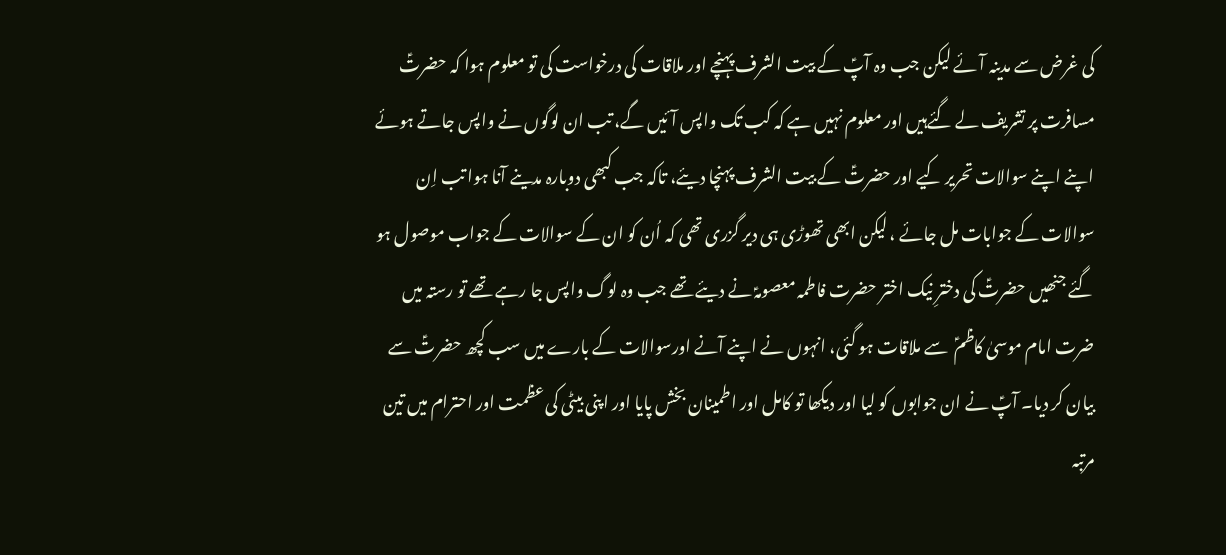کی غرض سے مدینہ آئے لیکن جب وہ آپؑ کے بیت الشرف پہنچے اور ملاقات کی درخواست کی تو معلوم ہوا کہ حضرتؑ مسافرت پر تشریف لے گئےہیں اور معلوم نہیں ہے کہ کب تک واپس آئیں گے، تب ان لوگوں نے واپس جاتے ہوئے اپنے اپنے سوالات تحریر کیے اور حضرتؑ کے بیت الشرف پہنچا دیئے، تاکہ جب کبھی دوبارہ مدینے آنا ہوا تب اِن سوالات کے جوابات مل جائے ، لیکن ابھی تھوڑی ہی دیر گزری تھی کہ اُن کو ان کے سوالات کے جواب موصول ہو گئے جنھیں حضرتؑ کی دخترِ نیک اختر حضرت فاطمہ معصومہؑ نے دیئے تھے جب وہ لوگ واپس جا رہے تھے تو رستہ میں ضرت امام موسیٰ کاظمؑ  سے ملاقات ہو گئی، انہوں نے اپنے آنے اورسوالات کے بارے میں سب کچھ حضرتؑ سے بیان کر دیا۔ آپؑ نے ان جوابوں کو لیا اور دیکھا تو کامل اور اطمینان بخش پایا اور اپنی بیٹی کی عظمت اور احترام میں تین مرتبہ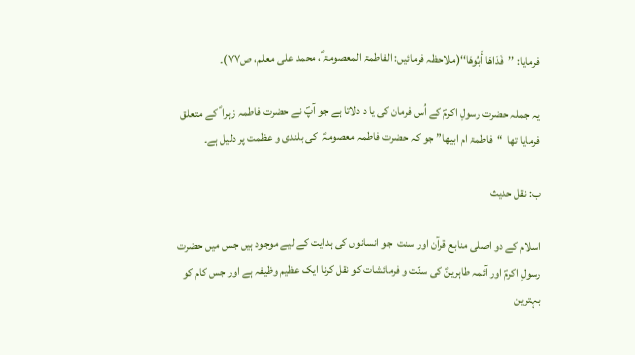فرمایا: ’’فَدَاهَا أَبُوهَا‘‘(ملاحظہ فرمائیں: الفاطمۃ المعصومۃ ؑ، محمد علی معلم، ص۷۷)۔

یہ جملہ حضرت رسولِ اکرمؐ کے اُس فرمان کی یا د دلاتا ہے جو آپؐ نے حضرت فاطمہ زہرا ؑ کے متعلق فرمایا تھا  “فاطمۃ ام ابیھا” جو کہ حضرت فاطمہ معصومہؑ  کی بلندی و عظمت پر دلیل ہے۔

ب: نقل حدیث

اسلام کے دو اصلی منابع قرآن اور سنت  جو انسانوں کی ہدایت کے لیے موجود ہیں جس میں حضرت رسولِ اکرمؐ اور آئمہ طاہرینؑ کی سنّت و فرمائشات کو نقل کرنا ایک عظیم وظیفہ ہے اور جس کام کو بہترین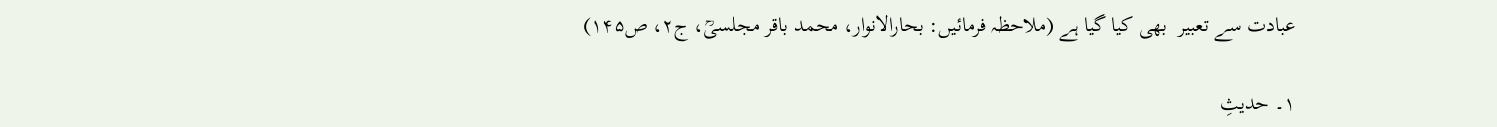عبادت سے تعبیر  بھی کیا گیا ہے (ملاحظہ فرمائیں: بحارالانوار، محمد باقر مجلسیؒ، ج۲، ص۱۴۵)

۱۔ حدیثِ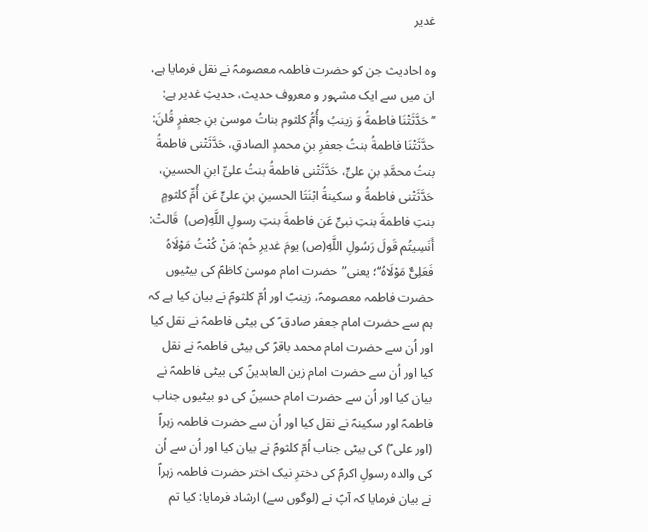غدیر

وہ احادیث جن کو حضرت فاطمہ معصومہؑ نے نقل فرمایا ہے، ان میں سے ایک مشہور و معروف حدیث، حدیثِ غدیر ہے: ’’حَدَّثَتْنَا فاطمةُ وَ زینبُ وأُمُّ کلثوم بناتُ موسیٰ بنِ جعفرٍ قُلنَ: حدَّثَتْنَا فاطمةُ بنتُ جعفرِ بنِ محمدٍ الصادقِ، حَدَّثَتْنی فاطمةُ بنتُ محمَّدِ بنِ علیٍّ، حَدَّثَتْنی فاطمةُ بنتُ علیِّ ابنِ الحسینِ، حَدَّثَتْنی فاطمةُ و سکینةُ ابْنَتَا الحسینِ بنِ علیٍّ عَن أُمِّ کلثومٍ بنتِ فاطمةَ بنتِ نبیٍّ عَن فاطمةَ بنتِ رسولِ اللَّهِ(ص)  قَالتْ: أَنَسِیتُم قَولَ رَسُولِ اللَّهِ(ص) یومَ غدیرِ خُم: مَنْ کُنْتُ مَوْلَاهُ فَعَلِیٌّ مَوْلَاهُ‘‘؛ یعنی”حضرت امام موسیٰ کاظمؑ کی بیٹیوں حضرت فاطمہ معصومہؑ، زینبؑ اور اُمّ کلثومؑ نے بیان کیا ہے کہ ہم سے حضرت امام جعفر صادق ؑ کی بیٹی فاطمہؑ نے نقل کیا اور اُن سے حضرت امام محمد باقرؑ کی بیٹی فاطمہؑ نے نقل کیا اور اُن سے حضرت امام زین العابدینؑ کی بیٹی فاطمہؑ نے بیان کیا اور اُن سے حضرت امام حسینؑ کی دو بیٹیوں جناب فاطمہؑ اور سکینہؑ نے نقل کیا اور اُن سے حضرت فاطمہ زہراؑ (اور علی ؑ) کی بیٹی جناب اُمّ کلثومؑ نے بیان کیا اور اُن سے اُن کی والدہ رسولِ اکرمؐ کی دخترِ نیک اختر حضرت فاطمہ زہراؑ نے بیان فرمایا کہ آپؑ نے (لوگوں سے) ارشاد فرمایا: کیا تم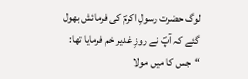لوگ حضرت رسولِ اکرمؐ کی فرمائش بھول گئے کہ آپؐ نے روزِ غدیر خم فرمایا تھا: “جس کا میں مولا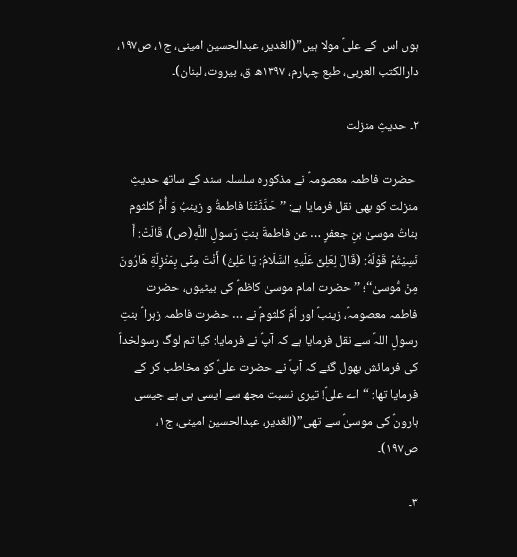ہوں اس  کے علیؑ مولا ہیں”(الغدیر، عبدالحسین امینی، ج۱، ص۱۹۷، دارالکتب العربی، طبع چہارم، ۱۳۹۷ھ ق، بیروت، لبنان)۔

۲۔ حدیثِ منزلت

 حضرت فاطمہ معصومہؑ نے مذکورہ سلسلہ سند کے ساتھ حدیثِ منزلت کو بھی نقل فرمایا ہے: ’’حَدَّثَتْنَا فاطمةُ و زینبُ وَ أُمُّ کلثوم بناتُ موسیٰ بنِ جعفرٍ … عن فاطمةَ بنتِ رَسولِ اللَّهِ(ص)، قَالَتْ: أَ نَسِیْتُمْ قَوْلَهُ: (قَالَ لِعَلِیٍّ عَلَیهِ السَّلَامُ: یَا عَلِیُّ) أَنْتَ مِنِّی بِمَنْزِلَةِ هَارُونَ مِنْ مُّوسیٰ‘‘؛ ’’حضرت امام موسیٰ کاظمؑ کی بیٹیوں، حضرت فاطمہ معصومہؑ، زینبؑ اور اُمّ کلثومؑ نے … حضرت فاطمہ زہرا ؑ بنتِ رسولِ اللہؐ سے نقل فرمایا ہے کہ آپؑ نے فرمایا: کیا تم لوگ رسولخداؐ کی فرمائش بھول گئے کہ آپؐ نے حضرت علیؑ کو مخاطب کر کے فرمایا تھا: “اے علیؑ! تیری نسبت مجھ سے ایسی ہی ہے جیسی ہارونؑ کی موسیٰؑ سے تھی”(الغدیر، عبدالحسین امینی، ج۱، ص۱۹۷)۔

۳۔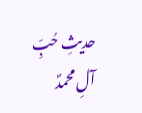حدیثِ حُبِّ آلِ محمدؐ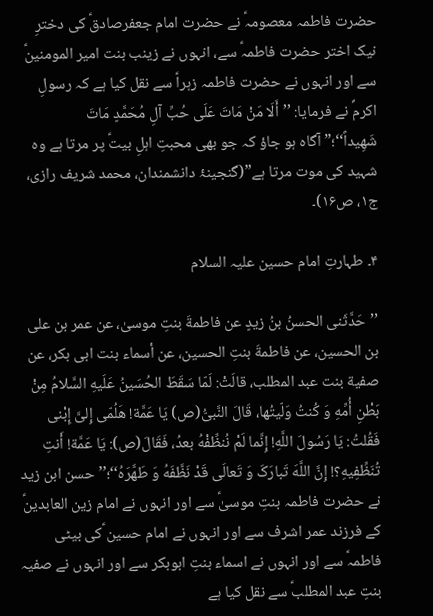حضرت فاطمہ معصومہؑ نے حضرت امام جعفرصادقؑ کی دخترِ نیک اختر حضرت فاطمہؑ سے، انہوں نے زینب بنت امیر المومنینؑ سے اور انہوں نے حضرت فاطمہ زہراؑ سے نقل کیا ہے کہ رسولِ اکرمؐ نے فرمایا: ’’أَلَا مَنْ مَاتَ عَلَی حُبِّ آلِ مُحَمَّدٍ مَاتَ شَهِیداً‘‘؛”آگاہ ہو جاؤ کہ جو بھی محبتِ اہلِ بیتؑ پر مرتا ہے وہ شہید کی موت مرتا ہے”(گنجینۂ دانشمندان، محمد شریف رازی، ج۱، ص۱۶)۔

۴۔ طہارتِ امام حسین علیہ السلام

’’حَدَّثَنی الحسنُ بنُ زیدٍ عن فاطمةَ بنتِ موسیٰ، عن عمر بن علی بن الحسین، عن فاطمةَ بنتِ الحسین، عن أسماء بنت ابی بکر، عن صفیة بنت عبد المطلب، قالَتْ: لَمّا سَقَطَ الحُسَینُ عَلَیهِ السَّلامُ مِنْ بَطْنِ أُمِّهِ وَ کُنتُ وَلّیتُها، قَالَ النَّبیُّ(ص) یَا عَمَّة! هَلُمّی إِلیَّ إِبْنی فَقُلتُ: یَا رَسُولَ اللَّهِ! إِنَّما لَمْ نُنظِّفْهُ بعدُ، فَقَالَ(ص): یَا عَمَّة! أَنتِ تُنَظِّفِیهِ؟! إِنَّ اللَّهَ تَبارَکَ وَ تَعالَی قَدْ نَظَّفَهُ وَ طَهَّرَهُ‘‘؛’’حسن ابن زید نے حضرت فاطمہ بنتِ موسیٰؑ سے اور انہوں نے امام زین العابدینؑ کے فرزند عمر اشرف سے اور انہوں نے امام حسین ؑکی بیٹی فاطمہؑ سے اور انہوں نے اسماء بنتِ ابوبکر سے اور انہوں نے صفیہ بنتِ عبد المطلبؑ سے نقل کیا ہے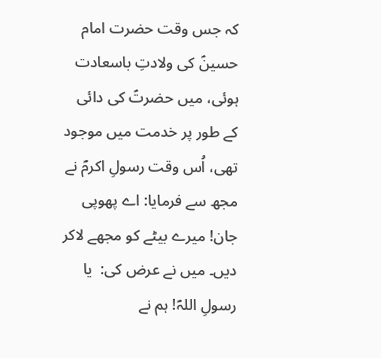کہ جس وقت حضرت امام حسینؑ کی ولادتِ باسعادت ہوئی، میں حضرتؑ کی دائی کے طور پر خدمت میں موجود تھی، اُس وقت رسولِ اکرمؐ نے مجھ سے فرمایا: اے پھوپی جان! میرے بیٹے کو مجھے لاکر دیں۔ میں نے عرض کی:  یا رسولِ اللہؐ! ہم نے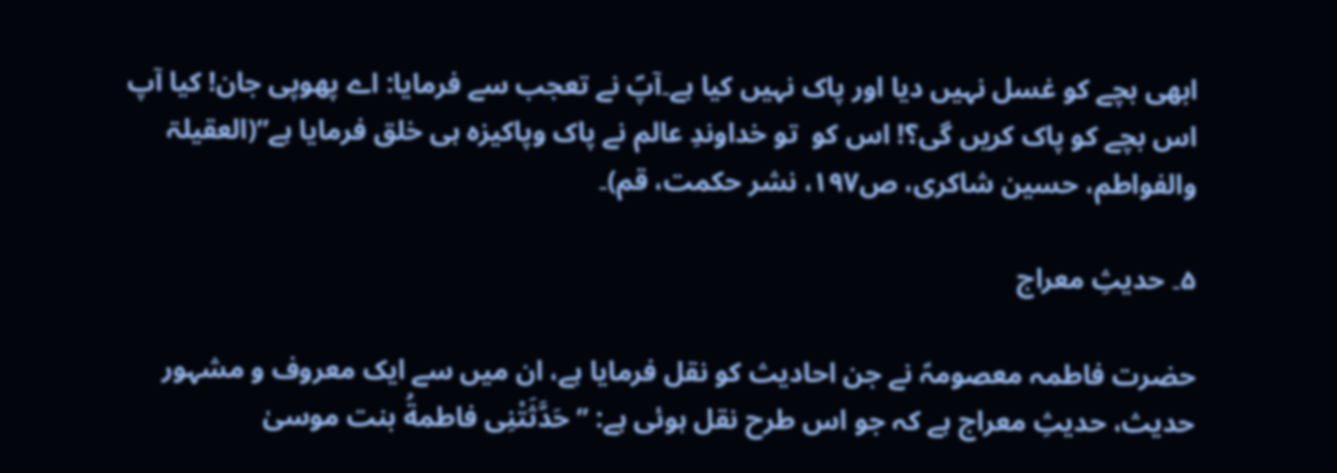ابھی بچے کو غسل نہیں دیا اور پاک نہیں کیا ہے۔آپؐ نے تعجب سے فرمایا: اے پھوپی جان! کیا آپ اس بچے کو پاک کریں گی؟! اس کو  تو خداوندِ عالم نے پاک وپاکیزہ ہی خلق فرمایا ہے”(العقیلۃ والفواطم، حسین شاکری، ص۱۹۷، نشر حکمت، قم)۔

۵۔ حدیثِ معراج

حضرت فاطمہ معصومہؑ نے جن احادیث کو نقل فرمایا ہے، ان میں سے ایک معروف و مشہور حدیث، حدیثِ معراج ہے کہ جو اس طرح نقل ہوئی ہے: ’’حَدَّثَتْنِی فاطمةُ بنت موسیٰ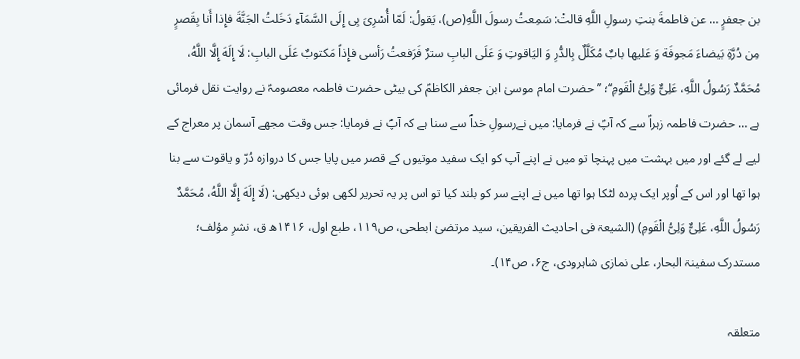بن جعفرٍ … عن فاطمةَ بنتِ رسولِ اللَّهِ قالتْ: سَمِعتُ رسولَ اللَّهِ(ص)، یَقولُ: لَمّا أُسْرِیَ بِی إِلَی السَّمَآءِ دَخَلتُ الجَنَّةَ فإِذا أَنا بِقَصرٍ مِن دُرَّةِ بَیضاءَ مَجوفَة وَ عَلیها بابٌ مُکَلَّلٌ بِالدُّرِ وَ الیَاقوتِ وَ عَلَی البابِ سترٌ فَرَفعتُ رَأسی فإِذاً مَکتوبٌ عَلَی البابِ: لَا إِلَهَ إِلَّا اللَّهُ، مُحَمَّدٌ رَسُولُ اللَّهِ، عَلِیٌّ وَلِیُّ الْقَومِ‘‘؛ ’’حضرت امام موسیٰ ابن جعفر الکاظمؑ کی بیٹی حضرت فاطمہ معصومہؑ نے روایت نقل فرمائی ہے … حضرت فاطمہ زہراؑ سے کہ آپؑ نے فرمایا: میں نےرسولِ خداؐ سے سنا ہے کہ آپؐ نے فرمایا: جس وقت مجھے آسمان پر معراج کے لیے لے گئے اور میں بہشت میں پہنچا تو میں نے اپنے آپ کو ایک سفید موتیوں کے قصر میں پایا جس کا دروازہ دُرّ و یاقوت سے بنا ہوا تھا اور اس کے اُوپر ایک پردہ لٹکا ہوا تھا میں نے اپنے سر کو بلند کیا تو اس پر یہ تحریر لکھی ہوئی دیکھی: (لَا إِلَهَ إِلَّا اللَّهُ، مُحَمَّدٌ رَسُولُ اللَّهِ، عَلِیٌّ وَلِیُّ الْقَومِ) (الشیعۃ فی احادیث الفریقین، سید مرتضیٰ ابطحی، ص۱۱۹، طبع اول، ۱۴۱۶ھ ق، نشرِ مؤلف؛ مستدرک سفینۃ البحار، علی نمازی شاہرودی، ج۶، ص۱۴)۔

متعلقہ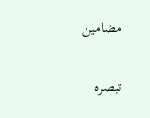مضامین

تبصره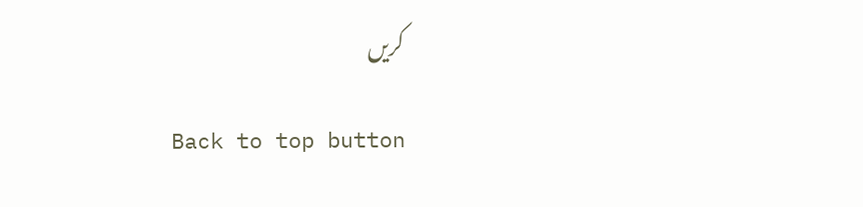کریں

Back to top button